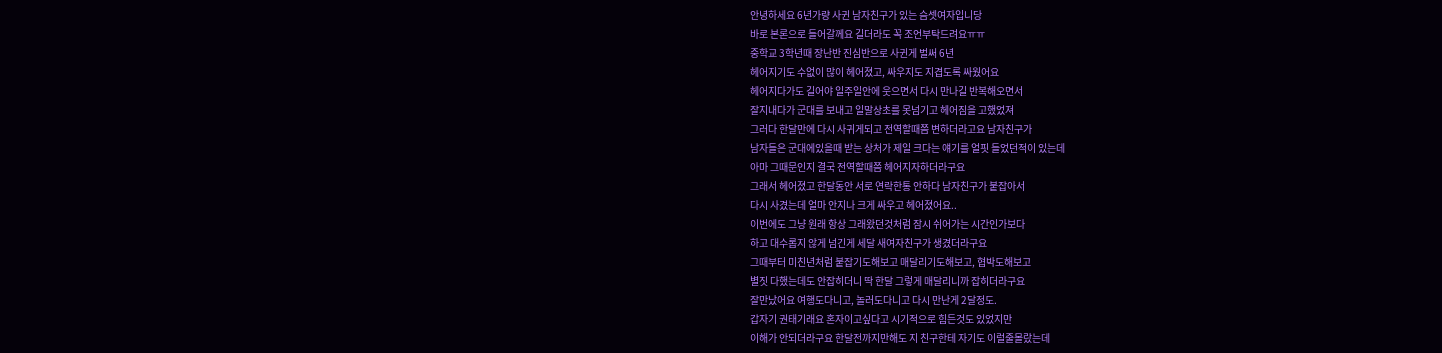안녕하세요 6년가량 사귄 남자친구가 있는 슴셋여자입니당
바로 본론으로 들어갈께요 길더라도 꼭 조언부탁드려요ㅠㅠ
중학교 3학년때 장난반 진심반으로 사귄게 벌써 6년
헤어지기도 수없이 많이 헤어졌고, 싸우지도 지겹도록 싸웠어요
헤어지다가도 길어야 일주일안에 웃으면서 다시 만나길 반복해오면서
잘지내다가 군대를 보내고 일말상초를 못넘기고 헤어짐을 고했었져
그러다 한달만에 다시 사귀게되고 전역할때쯤 변하더라고요 남자친구가
남자들은 군대에있을때 받는 상처가 제일 크다는 얘기를 얼핏 들었던적이 있는데
아마 그때문인지 결국 전역할때쯤 헤어지자하더라구요
그래서 헤어졌고 한달동안 서로 연락한통 안하다 남자친구가 붙잡아서
다시 사겼는데 얼마 안지나 크게 싸우고 헤어졌어요..
이번에도 그냥 원래 항상 그래왔던것처럼 잠시 쉬어가는 시간인가보다
하고 대수롭지 않게 넘긴게 세달 새여자친구가 생겼더라구요
그때부터 미친년처럼 붙잡기도해보고 매달리기도해보고, 협박도해보고
별짓 다했는데도 안잡히더니 딱 한달 그렇게 매달리니까 잡히더라구요
잘만났어요 여행도다니고, 놀러도다니고 다시 만난게 2달정도.
갑자기 권태기래요 혼자이고싶다고 시기적으로 힘든것도 있었지만
이해가 안되더라구요 한달전까지만해도 지 친구한테 자기도 이럴줄몰랐는데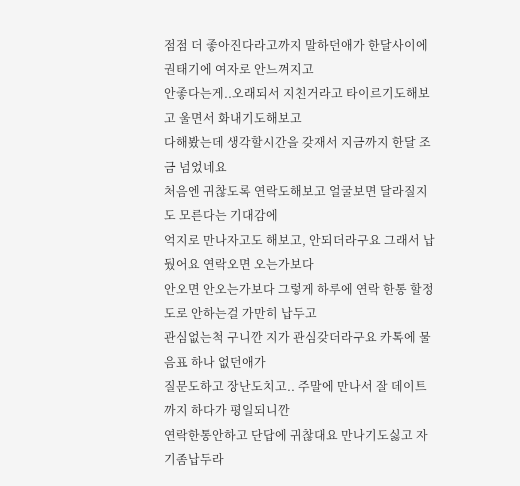점점 더 좋아진다라고까지 말하던애가 한달사이에 권태기에 여자로 안느껴지고
안좋다는게..오래되서 지친거라고 타이르기도해보고 울면서 화내기도해보고
다해봤는데 생각할시간을 갖재서 지금까지 한달 조금 넘었네요
처음엔 귀찮도록 연락도해보고 얼굴보면 달라질지도 모른다는 기대감에
억지로 만나자고도 해보고, 안되더라구요 그래서 납뒀어요 연락오면 오는가보다
안오면 안오는가보다 그렇게 하루에 연락 한통 할정도로 안하는걸 가만히 납두고
관심없는척 구니깐 지가 관심갖더라구요 카톡에 물음표 하나 없던애가
질문도하고 장난도치고.. 주말에 만나서 잘 데이트까지 하다가 평일되니깐
연락한통안하고 단답에 귀찮대요 만나기도싫고 자기좀납두라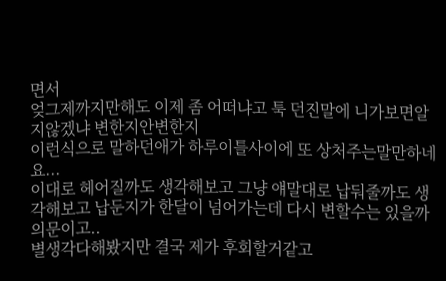면서
엊그제까지만해도 이제 좀 어떠냐고 툭 던진말에 니가보면알지않겠냐 변한지안변한지
이런식으로 말하던애가 하루이틀사이에 또 상처주는말만하네요...
이대로 헤어질까도 생각해보고 그냥 얘말대로 납둬줄까도 생각해보고 납둔지가 한달이 넘어가는데 다시 변할수는 있을까 의문이고..
별생각다해봤지만 결국 제가 후회할거같고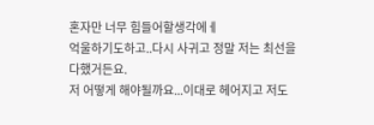혼자만 너무 힘들어할생각에ㅔ
억울하기도하고..다시 사귀고 정말 저는 최선을 다했거든요.
저 어떻게 해야될까요...이대로 헤어지고 저도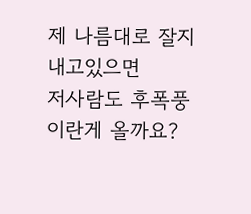제 나름대로 잘지내고있으면
저사람도 후폭풍이란게 올까요?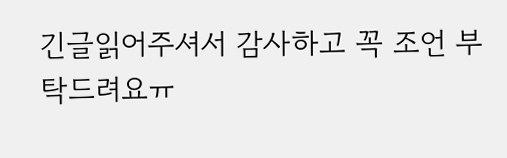긴글읽어주셔서 감사하고 꼭 조언 부탁드려요ㅠ